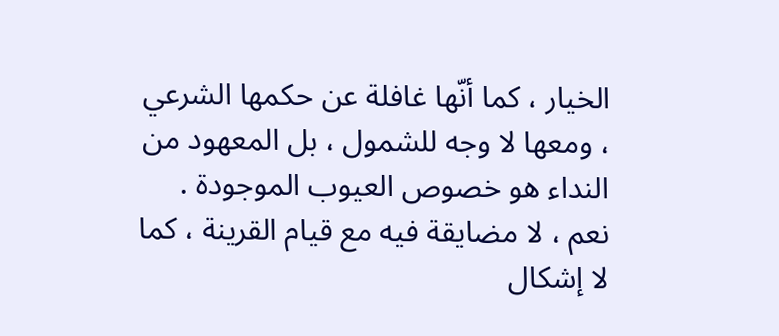الخيار ، كما أنّها غافلة عن حكمها الشرعي ، ومعها لا وجه للشمول ، بل المعهود من النداء هو خصوص العيوب الموجودة .
نعم ، لا مضايقة فيه مع قيام القرينة ، كما لا إشكال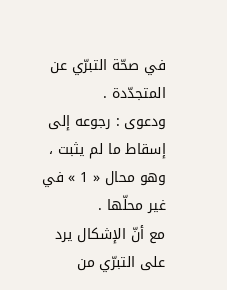في صحّة التبرّي عن المتجدّدة .
ودعوى : رجوعه إلى إسقاط ما لم يثبت ، وهو محال « 1 » في غير محلّها .
مع أنّ الإشكال يرد على التبرّي من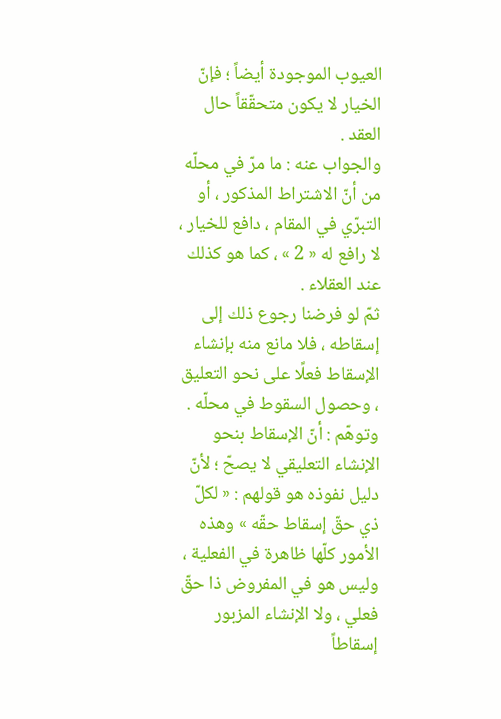العيوب الموجودة أيضاً ؛ فإنّ الخيار لا يكون متحقّقاً حال العقد .
والجواب عنه : ما مرّ في محلّه من أنّ الاشتراط المذكور ، أو التبرّي في المقام ، دافع للخيار ، لا رافع له « 2 » ، كما هو كذلك عند العقلاء .
ثمّ لو فرضنا رجوع ذلك إلى إسقاطه ، فلا مانع منه بإنشاء الإسقاط فعلًا على نحو التعليق ، وحصول السقوط في محلّه .
وتوهّم : أنّ الإسقاط بنحو الإنشاء التعليقي لا يصحّ ؛ لأنّ دليل نفوذه هو قولهم : « لكلّ ذي حقّ إسقاط حقّه » وهذه الأمور كلّها ظاهرة في الفعلية ، وليس هو في المفروض ذا حقّ فعلي ، ولا الإنشاء المزبور إسقاطاً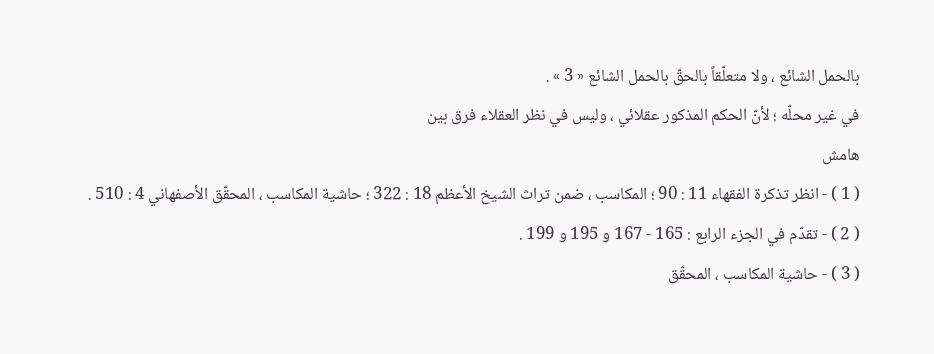بالحمل الشائع ، ولا متعلّقاً بالحقّ بالحمل الشائع « 3 » .
في غير محلّه ؛ لأنّ الحكم المذكور عقلائي ، وليس في نظر العقلاء فرق بين
هامش
( 1 ) - انظر تذكرة الفقهاء 11 : 90 ؛ المكاسب ، ضمن تراث الشيخ الأعظم 18 : 322 ؛ حاشية المكاسب ، المحقّق الأصفهاني 4 : 510 .
( 2 ) - تقدّم في الجزء الرابع : 165 - 167 و 195 و 199 .
( 3 ) - حاشية المكاسب ، المحقّق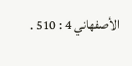الأصفهاني 4 : 510 .